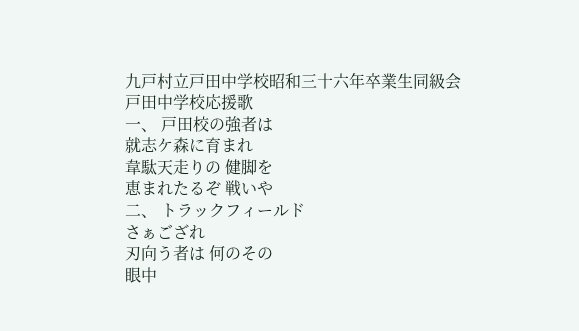九戸村立戸田中学校昭和三十六年卒業生同級会
戸田中学校応援歌
一、 戸田校の強者は
就志ケ森に育まれ
韋駄天走りの 健脚を
恵まれたるぞ 戦いや
二、 トラックフィールド
さぁござれ
刃向う者は 何のその
眼中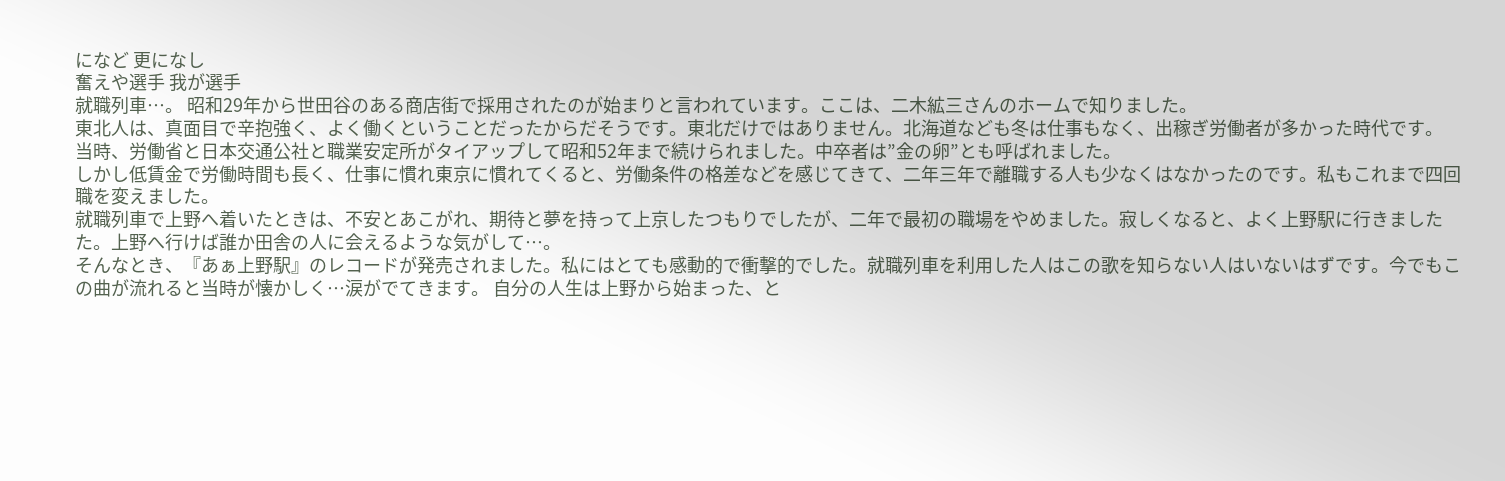になど 更になし
奮えや選手 我が選手
就職列車…。 昭和29年から世田谷のある商店街で採用されたのが始まりと言われています。ここは、二木絋三さんのホームで知りました。
東北人は、真面目で辛抱強く、よく働くということだったからだそうです。東北だけではありません。北海道なども冬は仕事もなく、出稼ぎ労働者が多かった時代です。
当時、労働省と日本交通公社と職業安定所がタイアップして昭和52年まで続けられました。中卒者は”金の卵”とも呼ばれました。
しかし低賃金で労働時間も長く、仕事に慣れ東京に慣れてくると、労働条件の格差などを感じてきて、二年三年で離職する人も少なくはなかったのです。私もこれまで四回職を変えました。
就職列車で上野へ着いたときは、不安とあこがれ、期待と夢を持って上京したつもりでしたが、二年で最初の職場をやめました。寂しくなると、よく上野駅に行きましたた。上野へ行けば誰か田舎の人に会えるような気がして…。
そんなとき、『あぁ上野駅』のレコードが発売されました。私にはとても感動的で衝撃的でした。就職列車を利用した人はこの歌を知らない人はいないはずです。今でもこの曲が流れると当時が懐かしく…涙がでてきます。 自分の人生は上野から始まった、と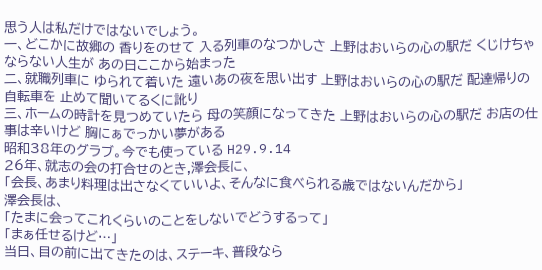思う人は私だけではないでしょう。
一、どこかに故郷の 香りをのせて 入る列車のなつかしさ 上野はおいらの心の駅だ くじけちゃならない人生が あの日ここから始まった
二、就職列車に ゆられて着いた 遠いあの夜を思い出す 上野はおいらの心の駅だ 配達帰りの自転車を 止めて聞いてるくに訛り
三、ホームの時計を見つめていたら 母の笑顔になってきた 上野はおいらの心の駅だ お店の仕事は辛いけど 胸にぁでっかい夢がある
昭和38年のグラブ。今でも使っている H29.9.14
26年、就志の会の打合せのとき,澤会長に、
「会長、あまり料理は出さなくていいよ、そんなに食べられる歳ではないんだから」
澤会長は、
「たまに会ってこれくらいのことをしないでどうするって」
「まぁ任せるけど…」
当日、目の前に出てきたのは、ステーキ、普段なら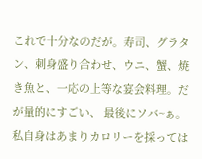これで十分なのだが。寿司、グラタン、刺身盛り合わせ、ウニ、蟹、焼き魚と、一応の上等な宴会料理。だが量的にすごい、 最後にソバ~ぁ。
私自身はあまりカロリーを採っては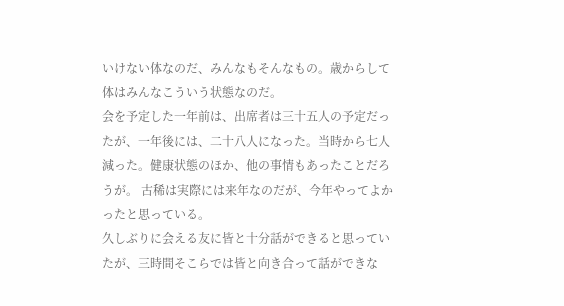いけない体なのだ、みんなもそんなもの。歳からして体はみんなこういう状態なのだ。
会を予定した一年前は、出席者は三十五人の予定だったが、一年後には、二十八人になった。当時から七人減った。健康状態のほか、他の事情もあったことだろうが。 古稀は実際には来年なのだが、今年やってよかったと思っている。
久しぶりに会える友に皆と十分話ができると思っていたが、三時間そこらでは皆と向き合って話ができな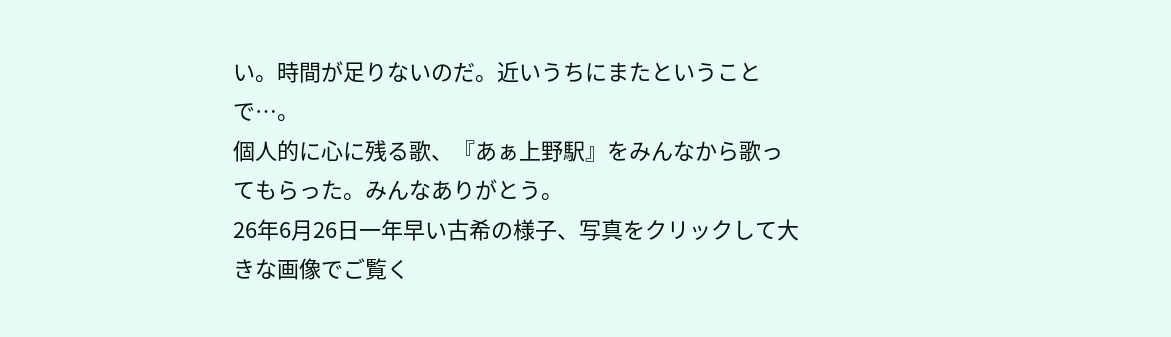い。時間が足りないのだ。近いうちにまたということで…。
個人的に心に残る歌、『あぁ上野駅』をみんなから歌ってもらった。みんなありがとう。
26年6月26日一年早い古希の様子、写真をクリックして大きな画像でご覧く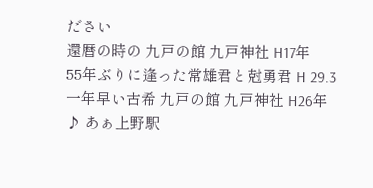ださい
還暦の時の 九戸の館 九戸神社 H17年
55年ぶりに逢った常雄君と尅勇君 H 29.3
一年早い古希 九戸の館 九戸神社 H26年
♪ あぁ上野駅